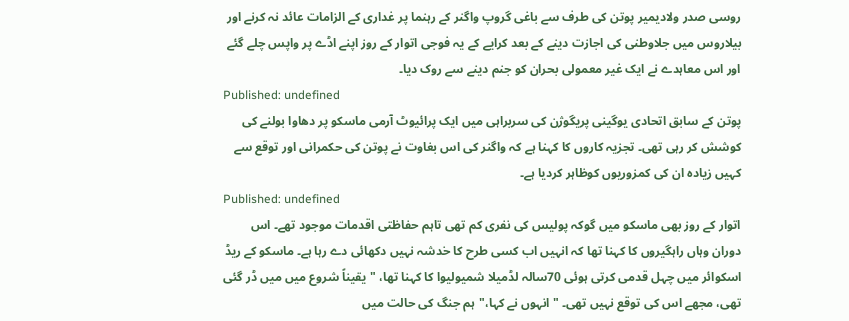روسی صدر ولادیمیر پوتن کی طرف سے باغی گروپ واگنر کے رہنما پر غداری کے الزامات عائد نہ کرنے اور بیلاروس میں جلاوطنی کی اجازت دینے کے بعد کرایے کے یہ فوجی اتوار کے روز اپنے اڈے پر واپس چلے گئے اور اس معاہدے نے ایک غیر معمولی بحران کو جنم دینے سے روک دیا۔
Published: undefined
پوتن کے سابق اتحادی یوگینی پریگوژن کی سربراہی میں ایک پرائیوٹ آرمی ماسکو پر دھاوا بولنے کی کوشش کر رہی تھی۔ تجزیہ کاروں کا کہنا ہے کہ واگنر کی اس بغاوت نے پوتن کی حکمرانی اور توقع سے کہیں زیادہ ان کی کمزوریوں کوظاہر کردیا ہے۔
Published: undefined
اتوار کے روز بھی ماسکو میں گوکہ پولیس کی نفری کم تھی تاہم حفاظتی اقدمات موجود تھے۔ اس دوران وہاں راہگیروں کا کہنا تھا کہ انہیں اب کسی طرح کا خدشہ نہیں دکھائی دے رہا ہے۔ ماسکو کے ریڈ اسکوائر میں چہل قدمی کرتی ہوئی 70سالہ لڈمیلا شمیولیوا کا کہنا تھا، "یقیناً شروع میں میں ڈر گئی تھی، مجھے اس کی توقع نہیں تھی۔ " انہوں نے کہا،"ہم جنگ کی حالت میں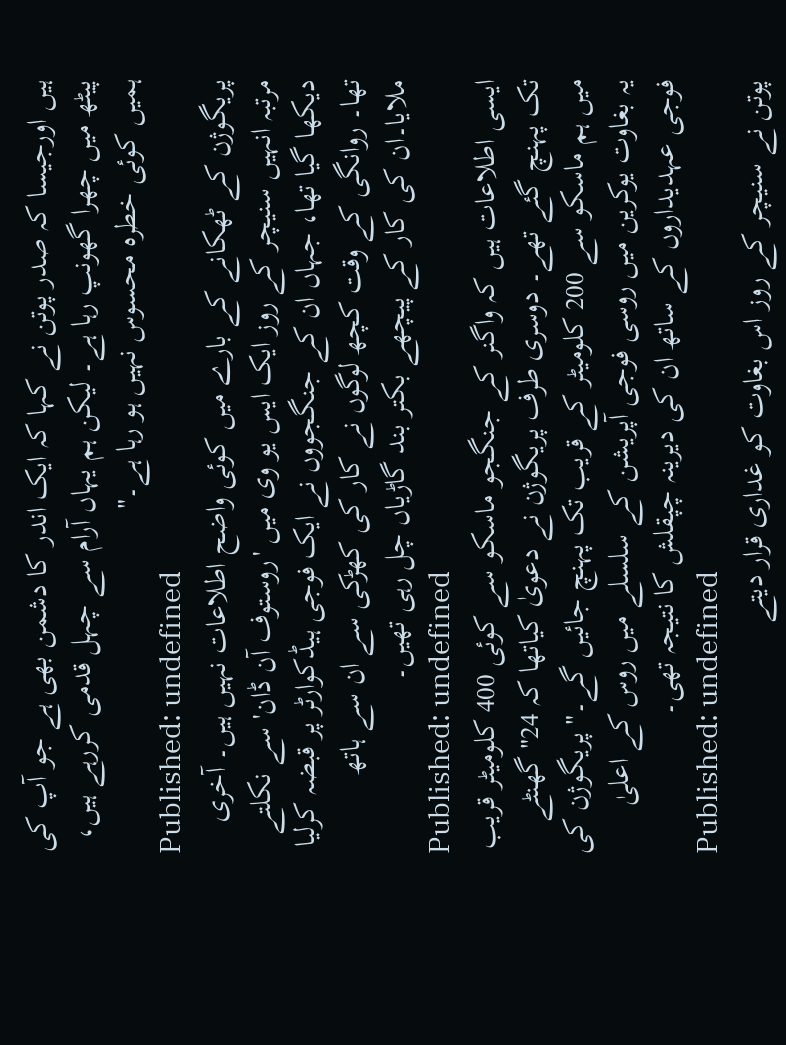ہیں اورجیسا کہ صدر پوتن نے کہا کہ ایک اندر کا دشمن بھی ہے جو آپ کی پیٹھ میں چھرا گھونپ رہا ہے۔ لیکن ہم یہاں آرام سے چہل قدمی کررہے ہیں، ہمیں کوئی خطرہ محسوس نہیں ہو رہا ہے۔"
Published: undefined
پریگوژن کے ٹھکانے کے بارے میں کوئی واضح اطلاعات نہیں ہیں۔ آخری مرتبہ انہیں سنیچر کے روز ایک ایس یو وی میں 'روستوف آن ڈان' سے نکلتے دیکھا گیا تھا، جہاں ان کے جنگجووں نے ایک فوجی ہیڈکوارٹر پر قبضہ کرلیا تھا۔ روانگی کے وقت کچھ لوگوں نے کار کی کھڑکی سے ان سے ہاتھ ملایا۔ان کی کار کے پیچھے بکتر بند گاڑیاں چل رہی تھیں۔
Published: undefined
ایسی اطلاعات ہیں کہ واگنر کے جنگجو ماسکو سے کوئی 400 کلومیٹر قریب تک پہنچ گئے تھے۔ دوسری طرف پریگوژن نے دعویٰ کیاتھا کہ 24"گھنٹے میں ہم ماسکو سے 200 کلومیٹر کے قریب تک پہنچ جائیں گے۔" پریگوژن کی یہ بغاوت یوکرین میں روسی فوجی آپریشن کے سلسلے میں روس کے اعلیٰ فوجی عہدیداروں کے ساتھ ان کی دیرینہ چپقلش کا نتیجہ تھی۔
Published: undefined
پوتن نے سنیچر کے روز اس بغاوت کو غداری قرار دیتے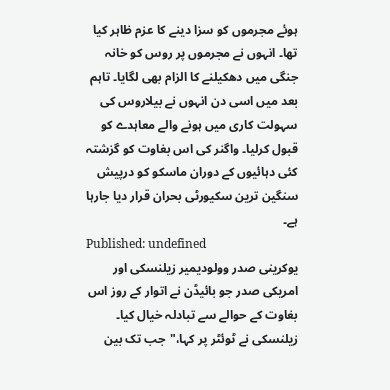ہوئے مجرموں کو سزا دینے کا عزم ظاہر کیا تھا۔ انہوں نے مجرموں پر روس کو خانہ جنگی میں دھکیلنے کا الزام بھی لگایا۔ تاہم بعد میں اسی دن انہوں نے بیلاروس کی سہولت کاری میں ہونے والے معاہدے کو قبول کرلیا۔ واگنر کی اس بغاوت کو گزشتہ کئی دہائیوں کے دوران ماسکو کو درپیش سنگین ترین سکیورٹی بحران قرار دیا جارہا ہے۔
Published: undefined
یوکرینی صدر وولودیمیر زیلنسکی اور امریکی صدر جو بائیڈن نے اتوار کے روز اس بغاوت کے حوالے سے تبادلہ خیال کیا۔ زیلنسکی نے ٹوئٹر پر کہا،"جب تک بین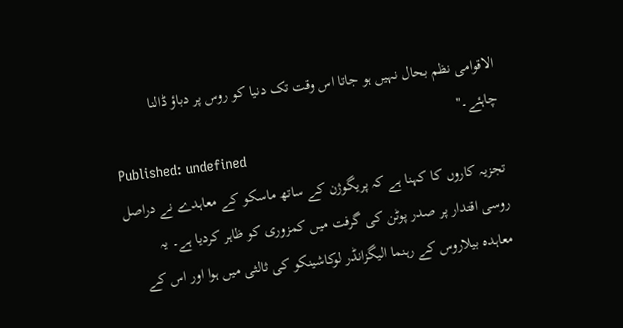الاقوامی نظم بحال نہیں ہو جاتا اس وقت تک دنیا کو روس پر دباؤ ڈالنا چاہئے۔"
Published: undefined
تجزیہ کاروں کا کہنا ہے کہ پریگوژن کے ساتھ ماسکو کے معاہدے نے دراصل روسی اقتدار پر صدر پوٹن کی گرفت میں کمزوری کو ظاہر کردیا ہے۔ یہ معاہدہ بیلاروس کے رہنما الیگزانڈر لوکاشینکو کی ثالثی میں ہوا اور اس کے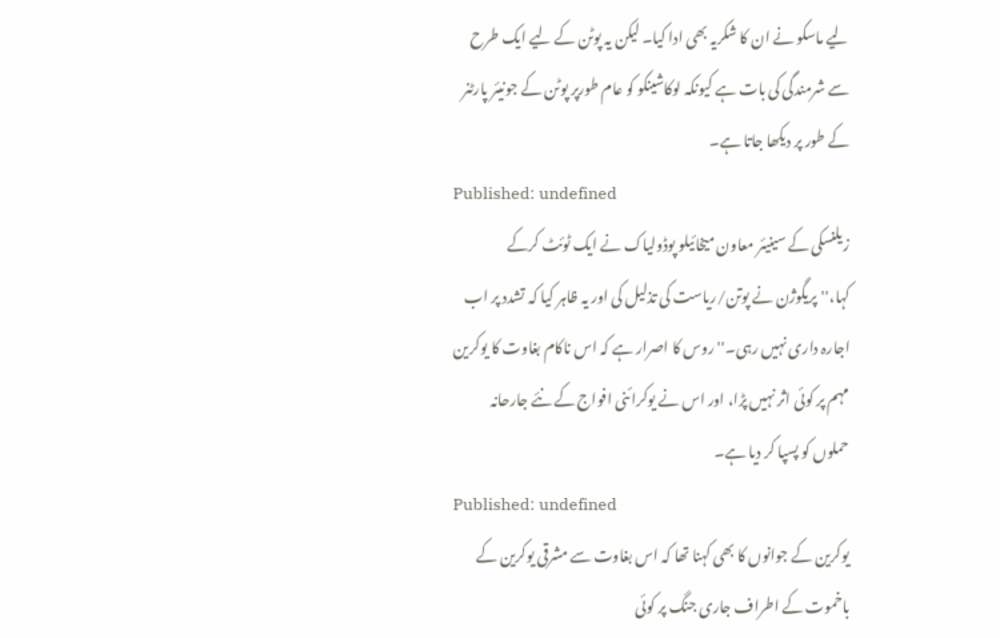لیے ماسکو نے ان کا شکریہ بھی ادا کیا۔ لیکن یہ پوٹن کے لیے ایک طرح سے شرمندگی کی بات ہے کیونکہ لوکاشینکو کو عام طورپر پوٹن کے جونیئر پارٹنر کے طور پر دیکھا جاتا ہے۔
Published: undefined
زیلنسکی کے سینیئر معاون میخائیلو پوڈولیاک نے ایک ٹوئٹ کرکے کہا،''پریگوژن نے پوتن/ریاست کی تذلیل کی اور یہ ظاہر کیا کہ تشدد پر اب اجارہ داری نہیں رہی۔'' روس کا اصرار ہے کہ اس ناکام بغاوت کا یوکرین مہم پر کوئی اثر نہیں پڑا، اور اس نے یوکرائنی افواج کے نئے جارحانہ حملوں کو پسپا کر دیا ہے۔
Published: undefined
یوکرین کے جوانوں کا بھی کہنا تھا کہ اس بغاوت سے مشرقی یوکرین کے باخموت کے اطراف جاری جنگ پر کوئی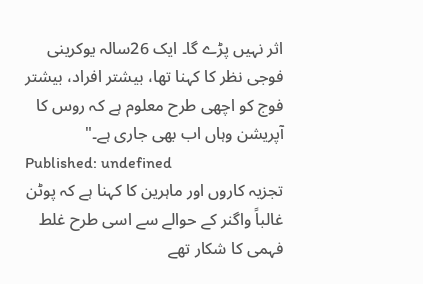اثر نہیں پڑے گا۔ ایک 26سالہ یوکرینی فوجی نظر کا کہنا تھا، بیشتر افراد، بیشتر فوج کو اچھی طرح معلوم ہے کہ روس کا آپریشن وہاں اب بھی جاری ہے۔"
Published: undefined
تجزیہ کاروں اور ماہرین کا کہنا ہے کہ پوٹن غالباً واگنر کے حوالے سے اسی طرح غلط فہمی کا شکار تھے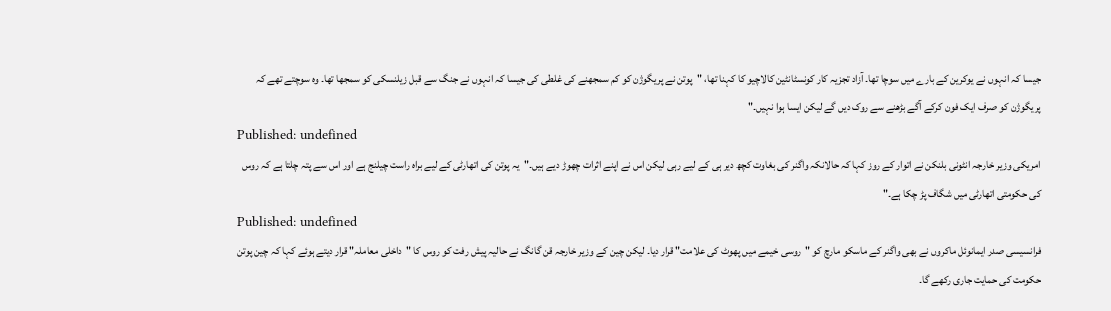جیسا کہ انہوں نے یوکرین کے بارے میں سوچا تھا۔ آزاد تجزیہ کار کونسٹانٹین کالاچیو کا کہنا تھا، "پوتن نے پریگوژن کو کم سمجھنے کی غلطی کی جیسا کہ انہوں نے جنگ سے قبل زیلنسکی کو سمجھا تھا۔ وہ سوچتے تھے کہ پریگوژن کو صرف ایک فون کرکے آگے بڑھنے سے روک دیں گے لیکن ایسا ہوا نہیں۔"
Published: undefined
امریکی وزیر خارجہ انٹونی بلنکن نے اتوار کے روز کہا کہ حالانکہ واگنر کی بغاوت کچھ دیر ہی کے لیے رہی لیکن اس نے اپنے اثرات چھوڑ دیے ہیں۔"یہ پوتن کی اتھارٹی کے لیے براہ راست چیلنج ہے اور اس سے پتہ چلتا ہے کہ روس کی حکومتی اتھارٹی میں شگاف پڑ چکا ہے۔"
Published: undefined
فرانسیسی صدر ایمانوئل ماکروں نے بھی واگنر کے ماسکو مارچ کو "روسی خیمے میں پھوٹ کی علامت" قرار دیا۔ لیکن چین کے وزیر خارجہ قن گانگ نے حالیہ پیش رفت کو روس کا "داخلی معاملہ" قرار دیتے ہوئے کہا کہ چین پوتن حکومت کی حمایت جاری رکھے گا۔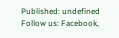Published: undefined
Follow us: Facebook,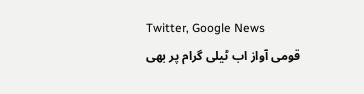Twitter, Google News
قومی آواز اب ٹیلی گرام پر بھی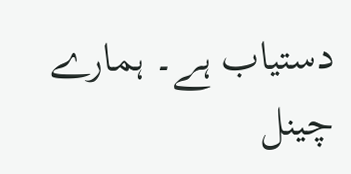دستیاب ہے۔ ہمارے چینل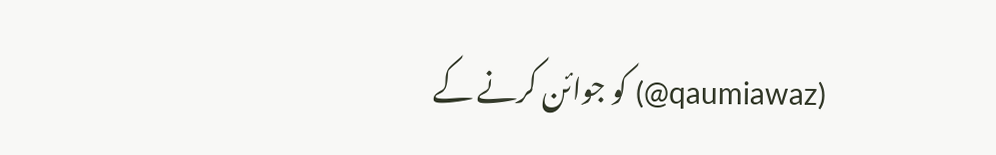(qaumiawaz@) کو جوائن کرنے کے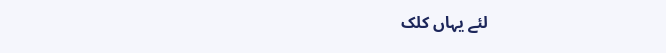لئے یہاں کلک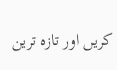کریں اور تازہ ترین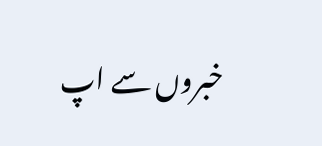خبروں سے اپ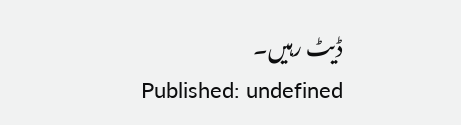ڈیٹ رہیں۔
Published: undefined